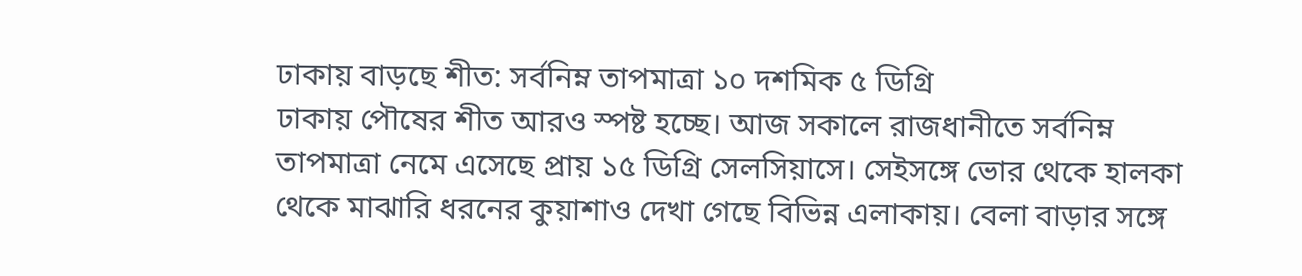ঢাকায় বাড়ছে শীত: সর্বনিম্ন তাপমাত্রা ১০ দশমিক ৫ ডিগ্রি
ঢাকায় পৌষের শীত আরও স্পষ্ট হচ্ছে। আজ সকালে রাজধানীতে সর্বনিম্ন তাপমাত্রা নেমে এসেছে প্রায় ১৫ ডিগ্রি সেলসিয়াসে। সেইসঙ্গে ভোর থেকে হালকা থেকে মাঝারি ধরনের কুয়াশাও দেখা গেছে বিভিন্ন এলাকায়। বেলা বাড়ার সঙ্গে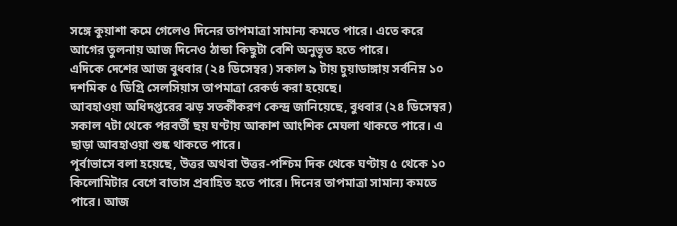সঙ্গে কুয়াশা কমে গেলেও দিনের তাপমাত্রা সামান্য কমতে পারে। এতে করে আগের তুলনায় আজ দিনেও ঠান্ডা কিছুটা বেশি অনুভূত হতে পারে।
এদিকে দেশের আজ বুধবার (২৪ ডিসেম্বর) সকাল ৯ টায় চুয়াডাঙ্গায় সর্বনিম্ন ১০ দশমিক ৫ ডিগ্রি সেলসিয়াস তাপমাত্রা রেকর্ড করা হয়েছে।
আবহাওয়া অধিদপ্তরের ঝড় সতর্কীকরণ কেন্দ্র জানিয়েছে, বুধবার (২৪ ডিসেম্বর) সকাল ৭টা থেকে পরবর্তী ছয় ঘণ্টায় আকাশ আংশিক মেঘলা থাকতে পারে। এ ছাড়া আবহাওয়া শুষ্ক থাকতে পারে।
পূর্বাভাসে বলা হয়েছে, উত্তর অথবা উত্তর-পশ্চিম দিক থেকে ঘণ্টায় ৫ থেকে ১০ কিলোমিটার বেগে বাতাস প্রবাহিত হতে পারে। দিনের তাপমাত্রা সামান্য কমতে পারে। আজ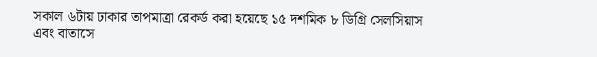সকাল ৬টায় ঢাকার তাপমাত্রা রেকর্ড করা হয়েছে ১৫ দশমিক ৮ ডিগ্রি সেলসিয়াস এবং বাতাসে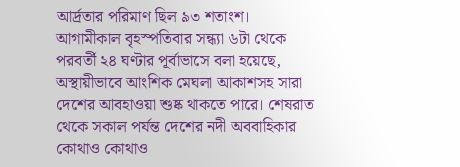আর্দ্রতার পরিমাণ ছিল ৯৩ শতাংশ।
আগামীকাল বৃহস্পতিবার সন্ধ্যা ৬টা থেকে পরবর্তী ২৪ ঘণ্টার পূর্বাভাসে বলা হয়েছে, অস্থায়ীভাবে আংশিক মেঘলা আকাশসহ সারা দেশের আবহাওয়া শুষ্ক থাকতে পারে। শেষরাত থেকে সকাল পর্যন্ত দেশের নদী অববাহিকার কোথাও কোথাও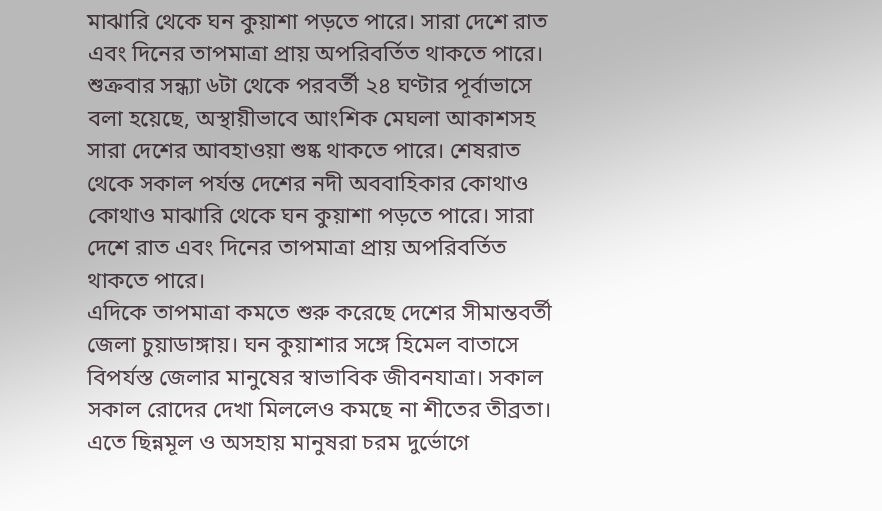মাঝারি থেকে ঘন কুয়াশা পড়তে পারে। সারা দেশে রাত এবং দিনের তাপমাত্রা প্রায় অপরিবর্তিত থাকতে পারে।
শুক্রবার সন্ধ্যা ৬টা থেকে পরবর্তী ২৪ ঘণ্টার পূর্বাভাসে বলা হয়েছে, অস্থায়ীভাবে আংশিক মেঘলা আকাশসহ সারা দেশের আবহাওয়া শুষ্ক থাকতে পারে। শেষরাত থেকে সকাল পর্যন্ত দেশের নদী অববাহিকার কোথাও কোথাও মাঝারি থেকে ঘন কুয়াশা পড়তে পারে। সারা দেশে রাত এবং দিনের তাপমাত্রা প্রায় অপরিবর্তিত থাকতে পারে।
এদিকে তাপমাত্রা কমতে শুরু করেছে দেশের সীমান্তবর্তী জেলা চুয়াডাঙ্গায়। ঘন কুয়াশার সঙ্গে হিমেল বাতাসে বিপর্যস্ত জেলার মানুষের স্বাভাবিক জীবনযাত্রা। সকাল সকাল রোদের দেখা মিললেও কমছে না শীতের তীব্রতা। এতে ছিন্নমূল ও অসহায় মানুষরা চরম দুর্ভোগে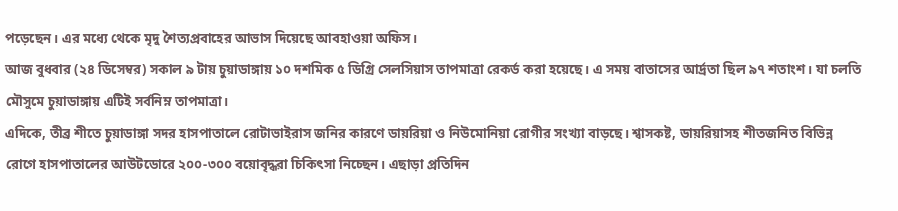পড়েছেন। এর মধ্যে থেকে মৃদু শৈত্যপ্রবাহের আভাস দিয়েছে আবহাওয়া অফিস।
আজ বুধবার (২৪ ডিসেম্বর) সকাল ৯ টায় চুয়াডাঙ্গায় ১০ দশমিক ৫ ডিগ্রি সেলসিয়াস তাপমাত্রা রেকর্ড করা হয়েছে। এ সময় বাতাসের আর্দ্রতা ছিল ৯৭ শতাংশ। যা চলতি মৌসুমে চুয়াডাঙ্গায় এটিই সর্বনিম্ন তাপমাত্রা।
এদিকে, তীব্র শীতে চুয়াডাঙ্গা সদর হাসপাতালে রোটাভাইরাস জনির কারণে ডায়রিয়া ও নিউমোনিয়া রোগীর সংখ্যা বাড়ছে। শ্বাসকষ্ট, ডায়রিয়াসহ শীতজনিত বিভিন্ন রোগে হাসপাতালের আউটডোরে ২০০-৩০০ বয়োবৃদ্ধরা চিকিৎসা নিচ্ছেন। এছাড়া প্রতিদিন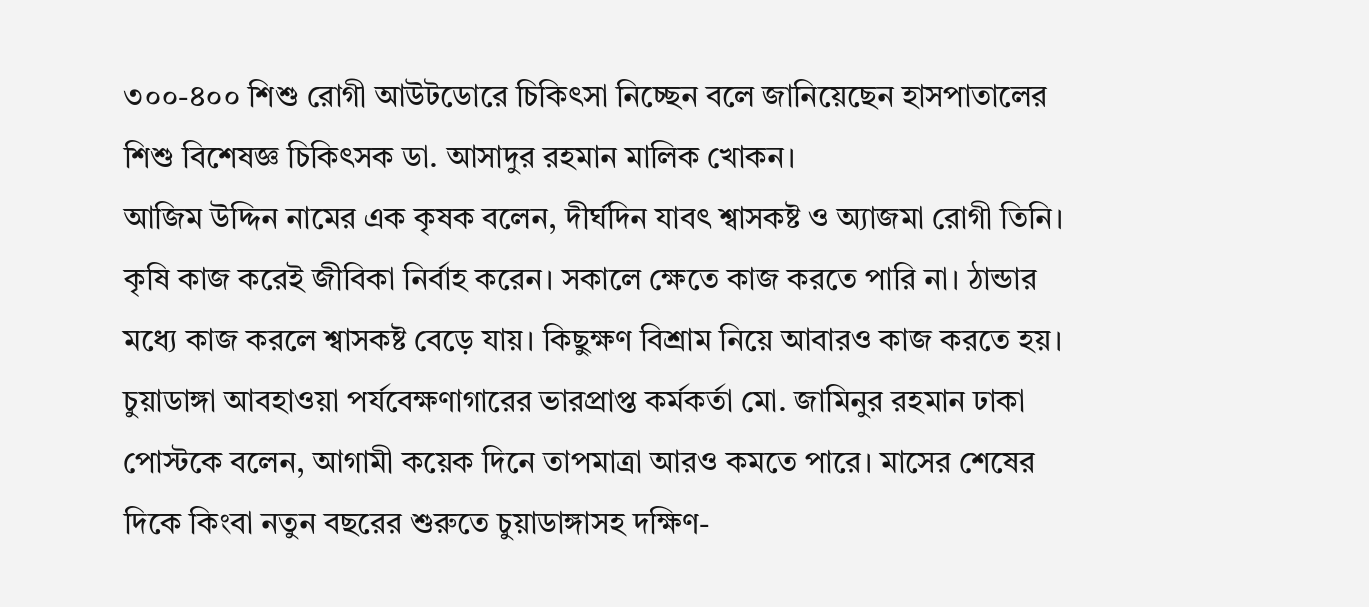৩০০-৪০০ শিশু রোগী আউটডোরে চিকিৎসা নিচ্ছেন বলে জানিয়েছেন হাসপাতালের শিশু বিশেষজ্ঞ চিকিৎসক ডা. আসাদুর রহমান মালিক খোকন।
আজিম উদ্দিন নামের এক কৃষক বলেন, দীর্ঘদিন যাবৎ শ্বাসকষ্ট ও অ্যাজমা রোগী তিনি। কৃষি কাজ করেই জীবিকা নির্বাহ করেন। সকালে ক্ষেতে কাজ করতে পারি না। ঠান্ডার মধ্যে কাজ করলে শ্বাসকষ্ট বেড়ে যায়। কিছুক্ষণ বিশ্রাম নিয়ে আবারও কাজ করতে হয়।
চুয়াডাঙ্গা আবহাওয়া পর্যবেক্ষণাগারের ভারপ্রাপ্ত কর্মকর্তা মো. জামিনুর রহমান ঢাকা পোস্টকে বলেন, আগামী কয়েক দিনে তাপমাত্রা আরও কমতে পারে। মাসের শেষের দিকে কিংবা নতুন বছরের শুরুতে চুয়াডাঙ্গাসহ দক্ষিণ-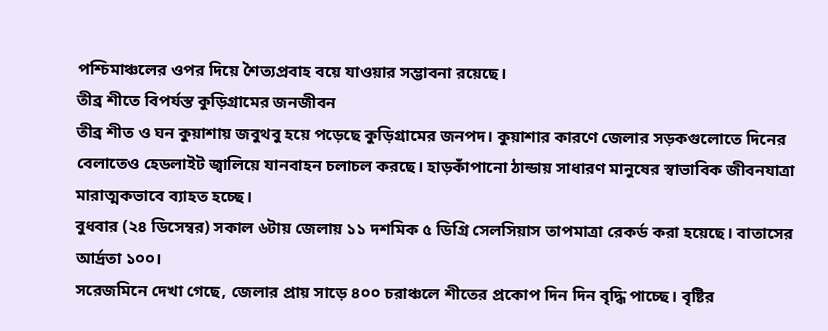পশ্চিমাঞ্চলের ওপর দিয়ে শৈত্যপ্রবাহ বয়ে যাওয়ার সম্ভাবনা রয়েছে।
তীব্র শীতে বিপর্যস্ত কুড়িগ্রামের জনজীবন
তীব্র শীত ও ঘন কুয়াশায় জবুথবু হয়ে পড়েছে কুড়িগ্রামের জনপদ। কুয়াশার কারণে জেলার সড়কগুলোতে দিনের বেলাতেও হেডলাইট জ্বালিয়ে যানবাহন চলাচল করছে। হাড়কাঁপানো ঠান্ডায় সাধারণ মানুষের স্বাভাবিক জীবনযাত্রা মারাত্মকভাবে ব্যাহত হচ্ছে।
বুধবার (২৪ ডিসেম্বর) সকাল ৬টায় জেলায় ১১ দশমিক ৫ ডিগ্রি সেলসিয়াস তাপমাত্রা রেকর্ড করা হয়েছে। বাতাসের আর্দ্রতা ১০০।
সরেজমিনে দেখা গেছে, জেলার প্রায় সাড়ে ৪০০ চরাঞ্চলে শীতের প্রকোপ দিন দিন বৃদ্ধি পাচ্ছে। বৃষ্টির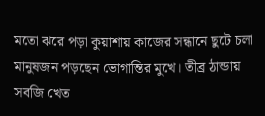মতো ঝরে পড়া কুয়াশায় কাজের সন্ধানে ছুটে চলা মানুষজন পড়ছেন ভোগান্তির মুখে। তীব্র ঠান্ডায় সবজি খেত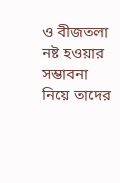ও বীজতলা নষ্ট হওয়ার সম্ভাবনা নিয়ে তাদের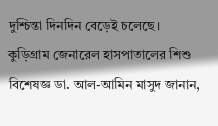দুশ্চিন্তা দিনদিন বেড়েই চলেছে।
কুড়িগ্রাম জেনারেল হাসপাতালের শিশু বিশেষজ্ঞ ডা. আল-আমিন মাসুদ জানান,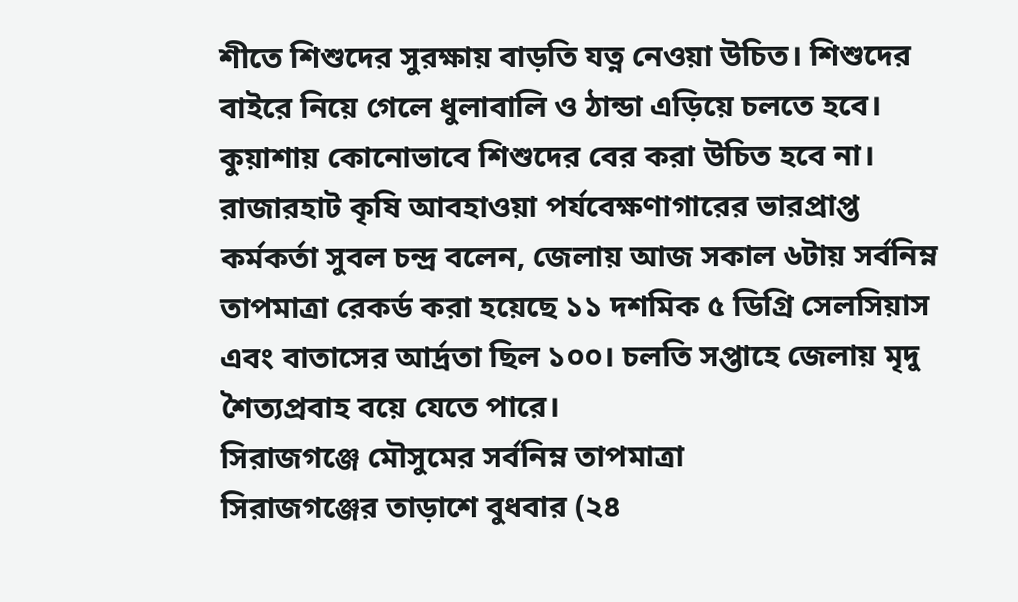শীতে শিশুদের সুরক্ষায় বাড়তি যত্ন নেওয়া উচিত। শিশুদের বাইরে নিয়ে গেলে ধুলাবালি ও ঠান্ডা এড়িয়ে চলতে হবে। কুয়াশায় কোনোভাবে শিশুদের বের করা উচিত হবে না।
রাজারহাট কৃষি আবহাওয়া পর্যবেক্ষণাগারের ভারপ্রাপ্ত কর্মকর্তা সুবল চন্দ্র বলেন, জেলায় আজ সকাল ৬টায় সর্বনিম্ন তাপমাত্রা রেকর্ড করা হয়েছে ১১ দশমিক ৫ ডিগ্রি সেলসিয়াস এবং বাতাসের আর্দ্রতা ছিল ১০০। চলতি সপ্তাহে জেলায় মৃদু শৈত্যপ্রবাহ বয়ে যেতে পারে।
সিরাজগঞ্জে মৌসুমের সর্বনিম্ন তাপমাত্রা
সিরাজগঞ্জের তাড়াশে বুধবার (২৪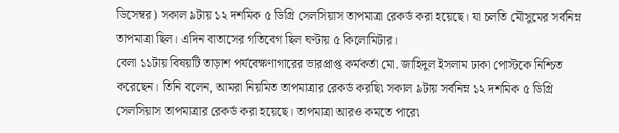ডিসেম্বর) সকাল ৯টায় ১২ দশমিক ৫ ডিগ্রি সেলসিয়াস তাপমাত্রা রেকর্ড করা হয়েছে। যা চলতি মৌসুমের সর্বনিম্ন তাপমাত্রা ছিল। এদিন বাতাসের গতিবেগ ছিল ঘণ্টায় ৫ কিলোমিটার।
বেলা ১১টায় বিষয়টি তাড়াশ পর্যবেক্ষণাগারের ভারপ্রাপ্ত কর্মকর্তা মো. জাহিদুল ইসলাম ঢাকা পোস্টকে নিশ্চিত করেছেন। তিনি বলেন, আমরা নিয়মিত তাপমাত্রার রেকর্ড করছি৷ সকাল ৯টায় সর্বনিম্ন ১২ দশমিক ৫ ডিগ্রি সেলসিয়াস তাপমাত্রার রেকর্ড করা হয়েছে। তাপমাত্রা আরও কমতে পারে৷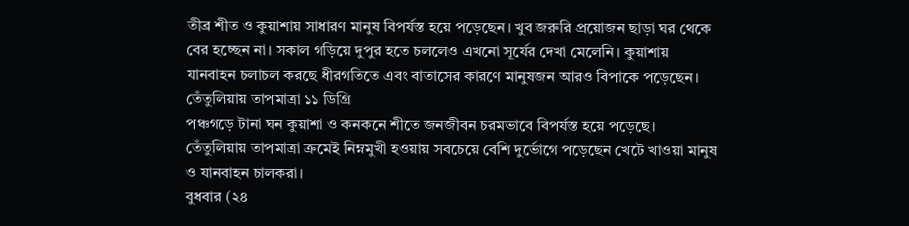তীব্র শীত ও কুয়াশায় সাধারণ মানুষ বিপর্যস্ত হয়ে পড়েছেন। খুব জরুরি প্রয়োজন ছাড়া ঘর থেকে বের হচ্ছেন না। সকাল গড়িয়ে দুপুর হতে চললেও এখনো সূর্যের দেখা মেলেনি। কুয়াশায় যানবাহন চলাচল করছে ধীরগতিতে এবং বাতাসের কারণে মানুষজন আরও বিপাকে পড়েছেন।
তেঁতুলিয়ায় তাপমাত্রা ১১ ডিগ্রি
পঞ্চগড়ে টানা ঘন কুয়াশা ও কনকনে শীতে জনজীবন চরমভাবে বিপর্যস্ত হয়ে পড়েছে। তেঁতুলিয়ায় তাপমাত্রা ক্রমেই নিম্নমুখী হওয়ায় সবচেয়ে বেশি দুর্ভোগে পড়েছেন খেটে খাওয়া মানুষ ও যানবাহন চালকরা।
বুধবার (২৪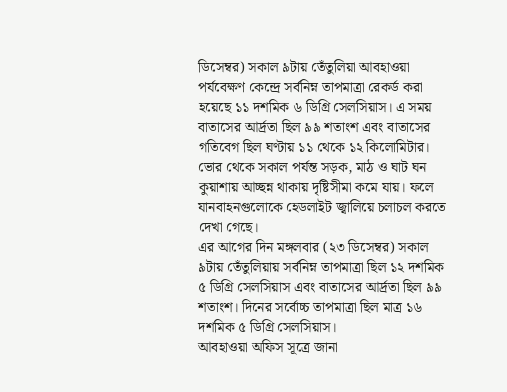ডিসেম্বর) সকাল ৯টায় তেঁতুলিয়া আবহাওয়া পর্যবেক্ষণ কেন্দ্রে সর্বনিম্ন তাপমাত্রা রেকর্ড করা হয়েছে ১১ দশমিক ৬ ডিগ্রি সেলসিয়াস। এ সময় বাতাসের আর্দ্রতা ছিল ৯৯ শতাংশ এবং বাতাসের গতিবেগ ছিল ঘণ্টায় ১১ থেকে ১২ কিলোমিটার। ভোর থেকে সকাল পর্যন্ত সড়ক, মাঠ ও ঘাট ঘন কুয়াশায় আচ্ছন্ন থাকায় দৃষ্টিসীমা কমে যায়। ফলে যানবাহনগুলোকে হেডলাইট জ্বালিয়ে চলাচল করতে দেখা গেছে।
এর আগের দিন মঙ্গলবার (২৩ ডিসেম্বর) সকাল ৯টায় তেঁতুলিয়ায় সর্বনিম্ন তাপমাত্রা ছিল ১২ দশমিক ৫ ডিগ্রি সেলসিয়াস এবং বাতাসের আর্দ্রতা ছিল ৯৯ শতাংশ। দিনের সর্বোচ্চ তাপমাত্রা ছিল মাত্র ১৬ দশমিক ৫ ডিগ্রি সেলসিয়াস।
আবহাওয়া অফিস সূত্রে জানা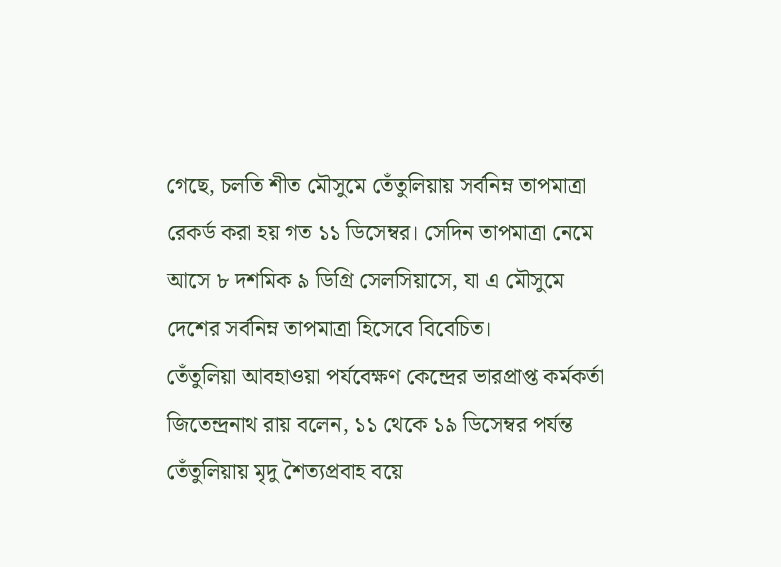গেছে, চলতি শীত মৌসুমে তেঁতুলিয়ায় সর্বনিম্ন তাপমাত্রা রেকর্ড করা হয় গত ১১ ডিসেম্বর। সেদিন তাপমাত্রা নেমে আসে ৮ দশমিক ৯ ডিগ্রি সেলসিয়াসে, যা এ মৌসুমে দেশের সর্বনিম্ন তাপমাত্রা হিসেবে বিবেচিত।
তেঁতুলিয়া আবহাওয়া পর্যবেক্ষণ কেন্দ্রের ভারপ্রাপ্ত কর্মকর্তা জিতেন্দ্রনাথ রায় বলেন, ১১ থেকে ১৯ ডিসেম্বর পর্যন্ত তেঁতুলিয়ায় মৃদু শৈত্যপ্রবাহ বয়ে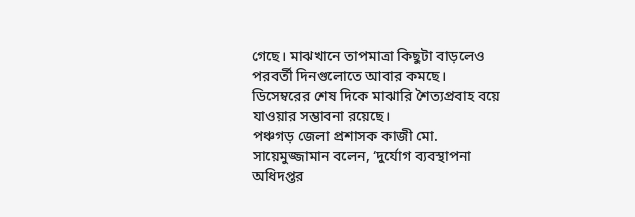গেছে। মাঝখানে তাপমাত্রা কিছুটা বাড়লেও পরবর্তী দিনগুলোতে আবার কমছে। ডিসেম্বরের শেষ দিকে মাঝারি শৈত্যপ্রবাহ বয়ে যাওয়ার সম্ভাবনা রয়েছে।
পঞ্চগড় জেলা প্রশাসক কাজী মো. সায়েমুজ্জামান বলেন, ‘দুর্যোগ ব্যবস্থাপনা অধিদপ্তর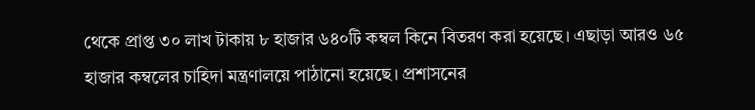থেকে প্রাপ্ত ৩০ লাখ টাকায় ৮ হাজার ৬৪০টি কম্বল কিনে বিতরণ করা হয়েছে। এছাড়া আরও ৬৫ হাজার কম্বলের চাহিদা মন্ত্রণালয়ে পাঠানো হয়েছে। প্রশাসনের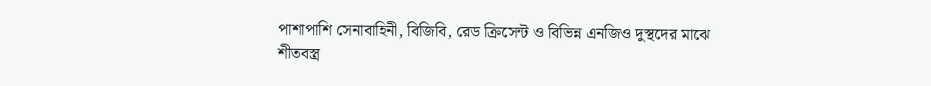পাশাপাশি সেনাবাহিনী, বিজিবি, রেড ক্রিসেন্ট ও বিভিন্ন এনজিও দুস্থদের মাঝে শীতবস্ত্র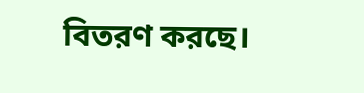বিতরণ করছে।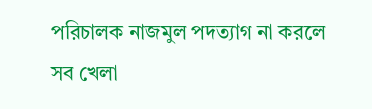পরিচালক নাজমুল পদত্যাগ না করলে সব খেলা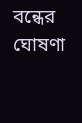বন্ধের ঘোষণা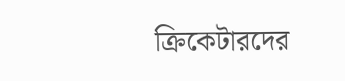ক্রিকেটারদের